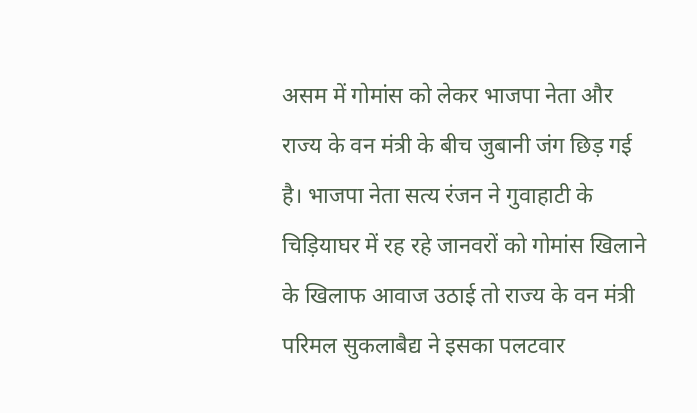असम में गोमांस को लेकर भाजपा नेता और राज्य के वन मंत्री के बीच जुबानी जंग छिड़ गई है। भाजपा नेता सत्य रंजन ने गुवाहाटी के चिड़ियाघर में रह रहे जानवरों को गोमांस खिलाने के खिलाफ आवाज उठाई तो राज्य के वन मंत्री परिमल सुकलाबैद्य ने इसका पलटवार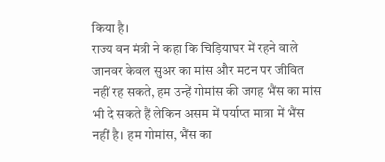किया है।
राज्य वन मंत्री ने कहा कि चिड़ियाघर में रहने वाले जानवर केवल सुअर का मांस और मटन पर जीवित नहीं रह सकते, हम उन्हें गोमांस की जगह भैंस का मांस भी दे सकते हैं लेकिन असम में पर्याप्त मात्रा में भैंस नहीं है। हम गोमांस, भैंस का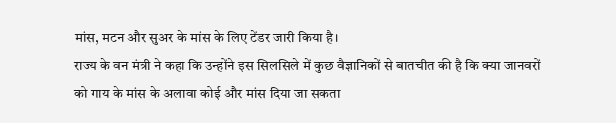मांस, मटन और सुअर के मांस के लिए टेंडर जारी किया है।
राज्य के वन मंत्री ने कहा कि उन्होंने इस सिलसिले में कुछ वैज्ञानिकों से बातचीत की है कि क्या जानवरों को गाय के मांस के अलावा कोई और मांस दिया जा सकता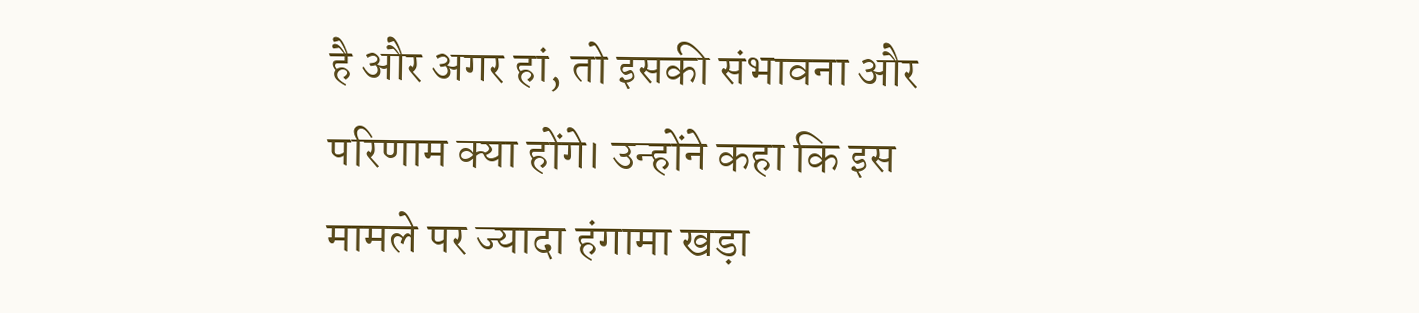है और अगर हां, तो इसकी संभावना और परिणाम क्या होंगे। उन्होंने कहा कि इस मामले पर ज्यादा हंगामा खड़ा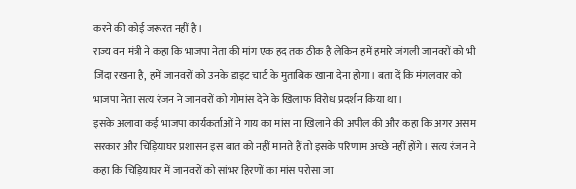करने की कोई जरूरत नहीं है।
राज्य वन मंत्री ने कहा कि भाजपा नेता की मांग एक हद तक ठीक है लेकिन हमें हमारे जंगली जानवरों को भी जिंदा रखना है, हमें जानवरों को उनके डाइट चार्ट के मुताबिक खाना देना होगा। बता दें कि मंगलवार को भाजपा नेता सत्य रंजन ने जानवरों को गोमांस देने के खिलाफ विरोध प्रदर्शन किया था।
इसके अलावा कई भाजपा कार्यकर्ताओं ने गाय का मांस ना खिलाने की अपील की और कहा कि अगर असम सरकार और चिड़ियाघर प्रशासन इस बात को नहीं मानते हैं तो इसके परिणाम अच्छे नहीं होंगे। सत्य रंजन ने कहा कि चिड़ियाघर में जानवरों को सांभर हिरणों का मांस परोसा जा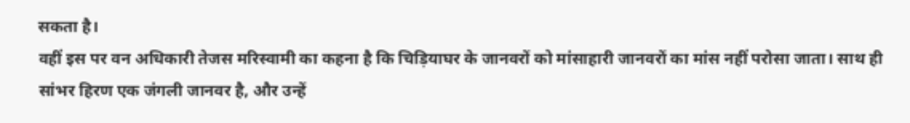सकता है।
वहीं इस पर वन अधिकारी तेजस मरिस्वामी का कहना है कि चिड़ियाघर के जानवरों को मांसाहारी जानवरों का मांस नहीं परोसा जाता। साथ ही सांभर हिरण एक जंगली जानवर है, और उन्हें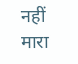नहीं मारा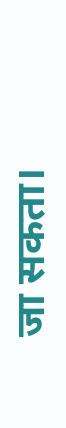जा सकता।